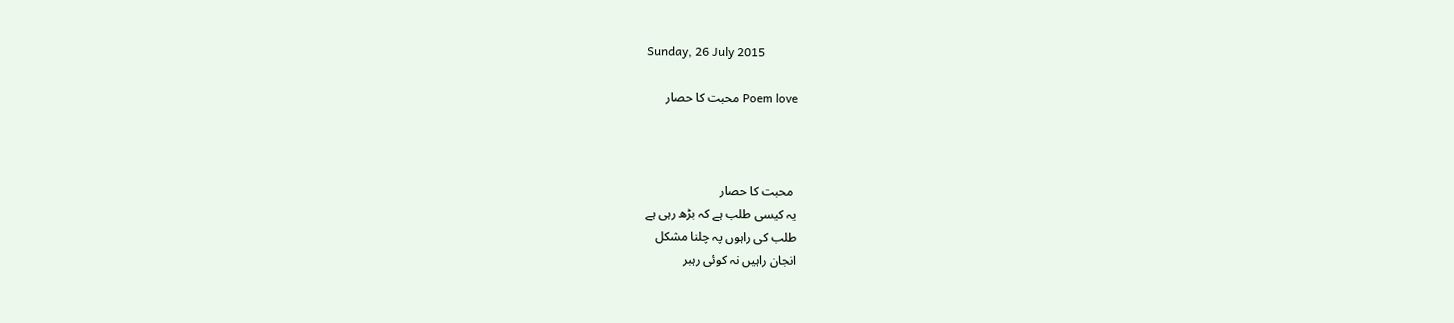Sunday, 26 July 2015

Poem love محبت کا حصار



 محبت کا حصار
یہ کیسی طلب ہے کہ بڑھ رہی ہے
طلب کی راہوں پہ چلنا مشکل
انجان راہیں نہ کوئی رہبر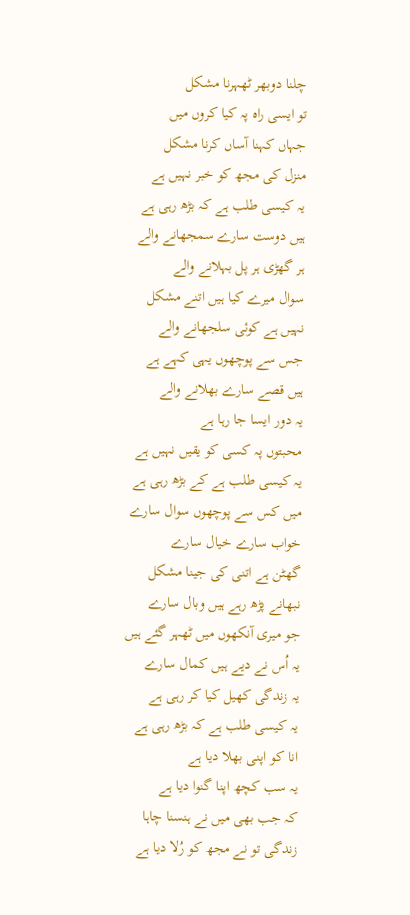چلنا دوبھر ٹھہرنا مشکل
تو ایسی راہ پہ کیا کروں میں
جہاں کہنا آساں کرنا مشکل
منزل کی مجھ کو خبر نہیں ہے
یہ کیسی طلب ہے کہ بڑھ رہی ہے
ہیں دوست سارے سمجھانے والے
ہر گھڑی ہر پل بہلانے والے
سوال میرے کیا ہیں اتنے مشکل
نہیں ہے کوئی سلجھانے والے
جس سے پوچھوں یہی کہے ہے
ہیں قصے سارے بھلانے والے
یہ دور ایسا جا رہا ہے
محبتوں پہ کسی کو یقیں نہیں ہے
یہ کیسی طلب ہے کے بڑھ رہی ہے
میں کس سے پوچھوں سوال سارے
خواب سارے خیال سارے
گھٹن ہے اتنی کی جینا مشکل
نبھانے پڑھ رہے ہیں وبال سارے
جو میری آنکھوں میں ٹھہر گئے ہیں
یہ اُس نے دیے ہیں کمال سارے
یہ زندگی کھیل کیا کر رہی ہے
یہ کیسی طلب ہے کہ بڑھ رہی ہے
انا کو اپنی بھلا دیا ہے
یہ سب کچھ اپنا گنوا دیا ہے
کہ جب بھی میں نے ہنسنا چاہا
زندگی تو نے مجھ کو رُلا دیا ہے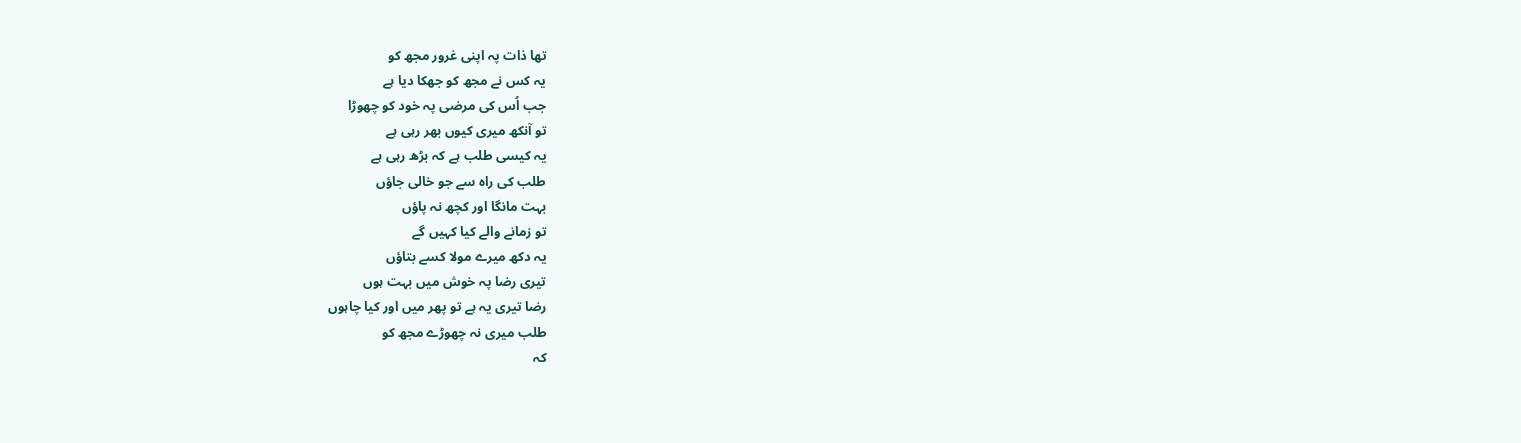تھا ذات پہ اپنی غرور مجھ کو
یہ کس نے مجھ کو جھکا دیا ہے
جب اُس کی مرضی پہ خود کو چھوڑا
تو آنکھ میری کیوں بھر رہی ہے
یہ کیسی طلب ہے کہ بڑھ رہی ہے
طلب کی راہ سے جو خالی جاؤں
بہت مانگا اور کچھ نہ پاؤں
تو زمانے والے کیا کہیں گے
یہ دکھ میرے مولا کسے بتاؤں
تیری رضا پہ خوش میں بہت ہوں
رضا تیری یہ ہے تو پھر میں اور کیا چاہوں
طلب میری نہ چھوڑے مجھ کو
کہ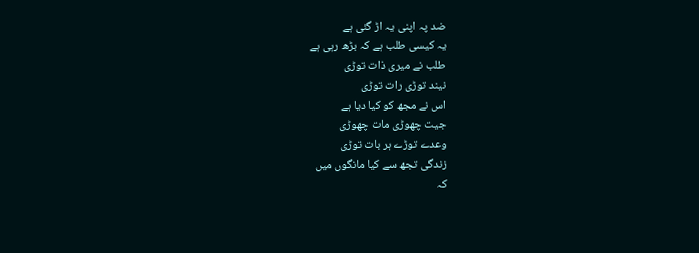ضد پہ اپنی یہ اڑ گئی ہے
یہ کیسی طلب ہے کہ بڑھ رہی ہے
طلب نے میری ذات توڑی
نیند توڑی رات توڑی
اس نے مجھ کو کیا دیا ہے
جیت چھوڑی مات چھوڑی
وعدے توڑے ہر بات توڑی
زندگی تجھ سے کیا مانگوں میں
کہ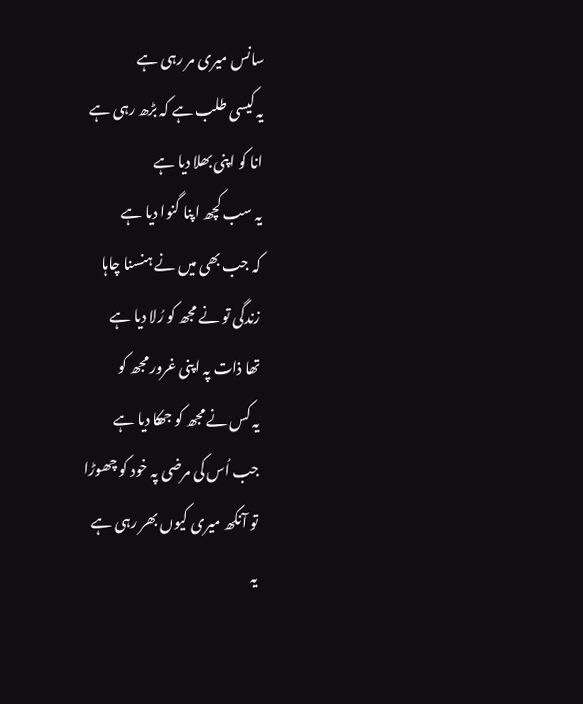سانس میری مر رہی ہے
یہ کیسی طلب ہے کہ بڑھ رہی ہے
انا کو اپنی بھلا دیا ہے
یہ سب کچھ اپنا گنوا دیا ہے
کہ جب بھی میں نے ہنسنا چاہا
زندگی تو نے مجھ کو رُلا دیا ہے
تھا ذات پہ اپنی غرور مجھ کو
یہ کس نے مجھ کو جھکا دیا ہے
جب اُس کی مرضی پہ خود کو چھوڑا
تو آنکھ میری کیوں بھر رہی ہے
یہ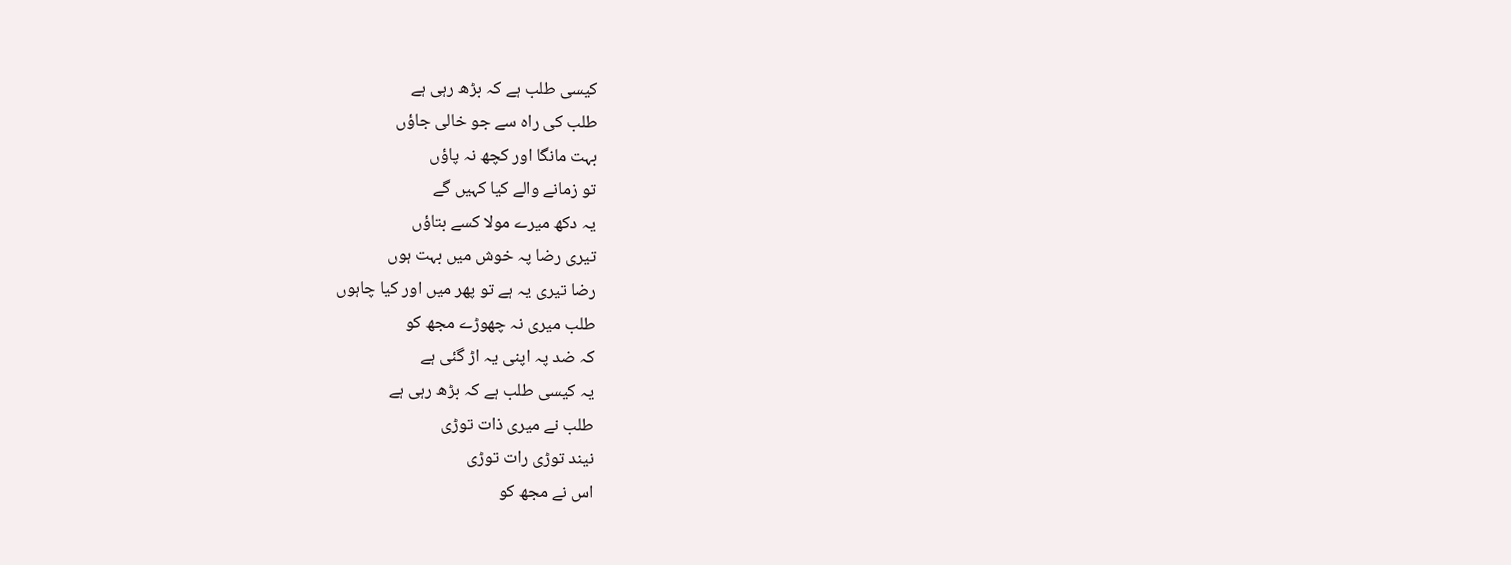کیسی طلب ہے کہ بڑھ رہی ہے
طلب کی راہ سے جو خالی جاؤں
بہت مانگا اور کچھ نہ پاؤں
تو زمانے والے کیا کہیں گے
یہ دکھ میرے مولا کسے بتاؤں
تیری رضا پہ خوش میں بہت ہوں
رضا تیری یہ ہے تو پھر میں اور کیا چاہوں
طلب میری نہ چھوڑے مجھ کو
کہ ضد پہ اپنی یہ اڑ گئی ہے
یہ کیسی طلب ہے کہ بڑھ رہی ہے
طلب نے میری ذات توڑی
نیند توڑی رات توڑی
اس نے مجھ کو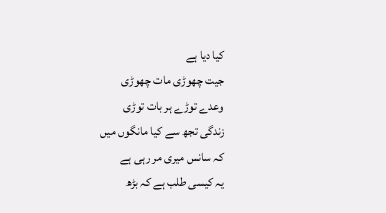کیا دیا ہے
جیت چھوڑی مات چھوڑی
وعدے توڑے ہر بات توڑی
زندگی تجھ سے کیا مانگوں میں
کہ سانس میری مر رہی ہے
یہ کیسی طلب ہے کہ بڑھ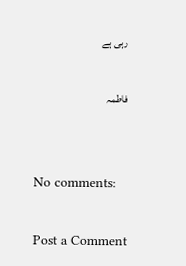رہی ہے

فاطمہ


No comments:

Post a Comment